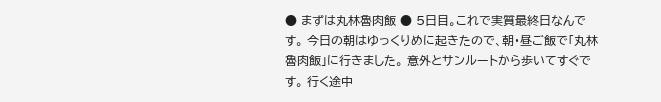● まずは丸林魯肉飯 ● 5日目。これで実質最終日なんです。 今日の朝はゆっくりめに起きたので、朝・昼ご飯で「丸林魯肉飯」に行きました。 意外とサンルートから歩いてすぐです。 行く途中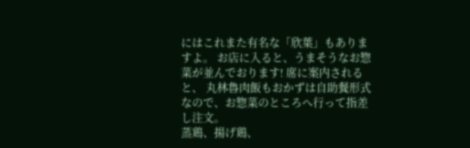にはこれまた有名な「欣葉」もありますよ。 お店に入ると、うまそうなお惣菜が並んでおります! 席に案内されると、 丸林魯肉飯もおかずは自助餐形式なので、お惣菜のところへ行って指差し注文。
蒸鶏、揚げ鶏、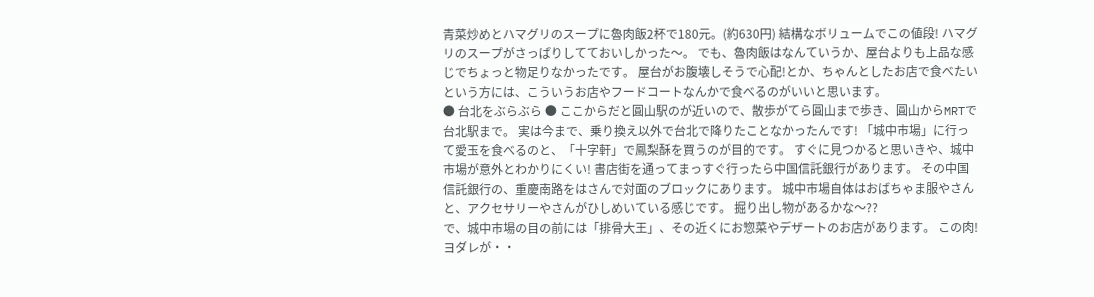青菜炒めとハマグリのスープに魯肉飯2杯で180元。(約630円) 結構なボリュームでこの値段! ハマグリのスープがさっぱりしてておいしかった〜。 でも、魯肉飯はなんていうか、屋台よりも上品な感じでちょっと物足りなかったです。 屋台がお腹壊しそうで心配!とか、ちゃんとしたお店で食べたいという方には、こういうお店やフードコートなんかで食べるのがいいと思います。
● 台北をぶらぶら ● ここからだと圓山駅のが近いので、散歩がてら圓山まで歩き、圓山からMRTで台北駅まで。 実は今まで、乗り換え以外で台北で降りたことなかったんです! 「城中市場」に行って愛玉を食べるのと、「十字軒」で鳳梨酥を買うのが目的です。 すぐに見つかると思いきや、城中市場が意外とわかりにくい! 書店街を通ってまっすぐ行ったら中国信託銀行があります。 その中国信託銀行の、重慶南路をはさんで対面のブロックにあります。 城中市場自体はおばちゃま服やさんと、アクセサリーやさんがひしめいている感じです。 掘り出し物があるかな〜??
で、城中市場の目の前には「排骨大王」、その近くにお惣菜やデザートのお店があります。 この肉!ヨダレが・・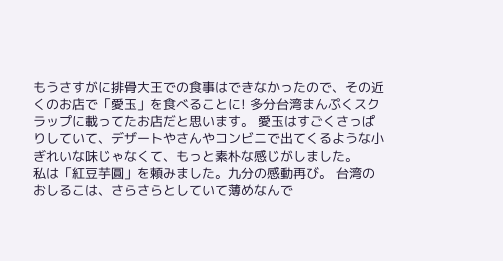もうさすがに排骨大王での食事はできなかったので、その近くのお店で「愛玉」を食べることに! 多分台湾まんぷくスクラップに載ってたお店だと思います。 愛玉はすごくさっぱりしていて、デザートやさんやコンビニで出てくるような小ぎれいな味じゃなくて、もっと素朴な感じがしました。
私は「紅豆芋圓」を頼みました。九分の感動再び。 台湾のおしるこは、さらさらとしていて薄めなんで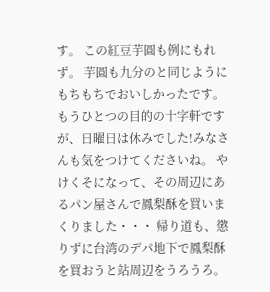す。 この紅豆芋圓も例にもれず。 芋圓も九分のと同じようにもちもちでおいしかったです。
もうひとつの目的の十字軒ですが、日曜日は休みでした!みなさんも気をつけてくださいね。 やけくそになって、その周辺にあるパン屋さんで鳳梨酥を買いまくりました・・・ 帰り道も、懲りずに台湾のデパ地下で鳳梨酥を買おうと站周辺をうろうろ。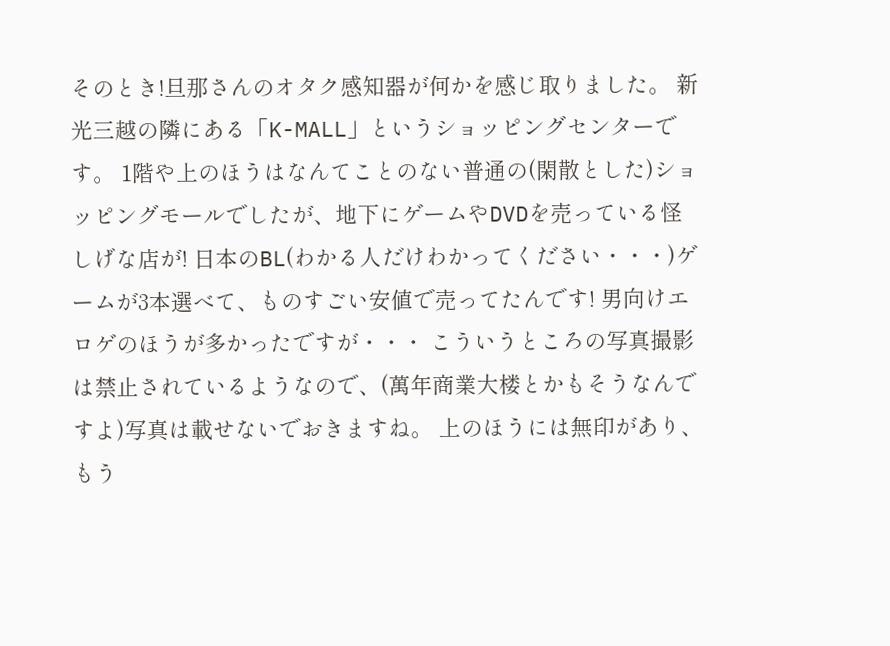そのとき!旦那さんのオタク感知器が何かを感じ取りました。 新光三越の隣にある「K-MALL」というショッピングセンターです。 1階や上のほうはなんてことのない普通の(閑散とした)ショッピングモールでしたが、地下にゲームやDVDを売っている怪しげな店が! 日本のBL(わかる人だけわかってください・・・)ゲームが3本選べて、ものすごい安値で売ってたんです! 男向けエロゲのほうが多かったですが・・・ こういうところの写真撮影は禁止されているようなので、(萬年商業大楼とかもそうなんですよ)写真は載せないでおきますね。 上のほうには無印があり、もう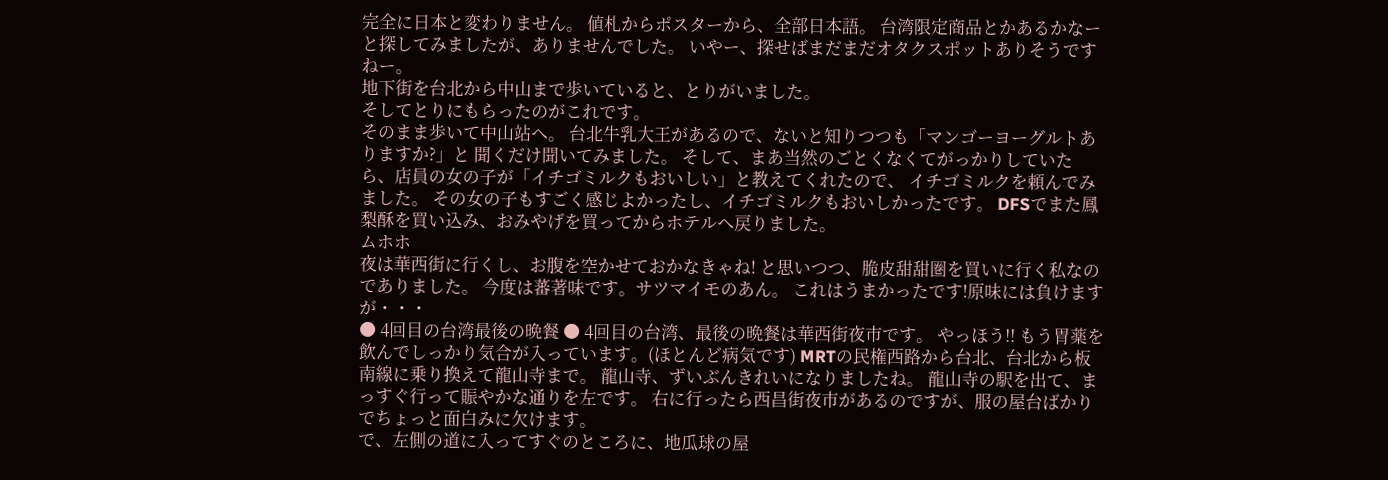完全に日本と変わりません。 値札からポスターから、全部日本語。 台湾限定商品とかあるかなーと探してみましたが、ありませんでした。 いやー、探せばまだまだオタクスポットありそうですねー。
地下街を台北から中山まで歩いていると、とりがいました。
そしてとりにもらったのがこれです。
そのまま歩いて中山站へ。 台北牛乳大王があるので、ないと知りつつも「マンゴーヨーグルトありますか?」と 聞くだけ聞いてみました。 そして、まあ当然のごとくなくてがっかりしていたら、店員の女の子が「イチゴミルクもおいしい」と教えてくれたので、 イチゴミルクを頼んでみました。 その女の子もすごく感じよかったし、イチゴミルクもおいしかったです。 DFSでまた鳳梨酥を買い込み、おみやげを買ってからホテルへ戻りました。
ムホホ
夜は華西街に行くし、お腹を空かせておかなきゃね! と思いつつ、脆皮甜甜圏を買いに行く私なのでありました。 今度は蕃著味です。サツマイモのあん。 これはうまかったです!原味には負けますが・・・
● 4回目の台湾最後の晩餐 ● 4回目の台湾、最後の晩餐は華西街夜市です。 やっほう!! もう胃薬を飲んでしっかり気合が入っています。(ほとんど病気です) MRTの民権西路から台北、台北から板南線に乗り換えて龍山寺まで。 龍山寺、ずいぶんきれいになりましたね。 龍山寺の駅を出て、まっすぐ行って賑やかな通りを左です。 右に行ったら西昌街夜市があるのですが、服の屋台ばかりでちょっと面白みに欠けます。
で、左側の道に入ってすぐのところに、地瓜球の屋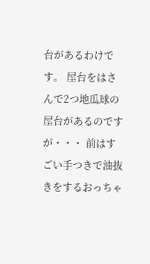台があるわけです。 屋台をはさんで2つ地瓜球の屋台があるのですが・・・ 前はすごい手つきで油抜きをするおっちゃ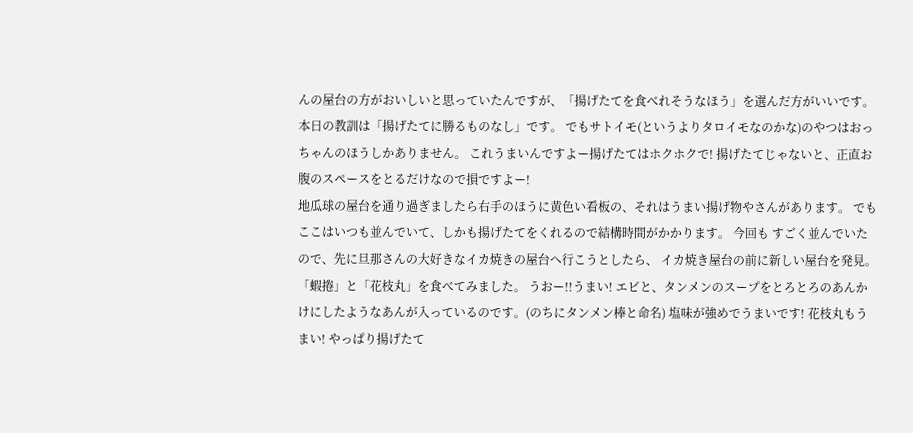んの屋台の方がおいしいと思っていたんですが、「揚げたてを食べれそうなほう」を選んだ方がいいです。 本日の教訓は「揚げたてに勝るものなし」です。 でもサトイモ(というよりタロイモなのかな)のやつはおっちゃんのほうしかありません。 これうまいんですよー揚げたてはホクホクで! 揚げたてじゃないと、正直お腹のスペースをとるだけなので損ですよー!
地瓜球の屋台を通り過ぎましたら右手のほうに黄色い看板の、それはうまい揚げ物やさんがあります。 でもここはいつも並んでいて、しかも揚げたてをくれるので結構時間がかかります。 今回も すごく並んでいたので、先に旦那さんの大好きなイカ焼きの屋台へ行こうとしたら、 イカ焼き屋台の前に新しい屋台を発見。
「蝦捲」と「花枝丸」を食べてみました。 うおー!!うまい! エビと、タンメンのスープをとろとろのあんかけにしたようなあんが入っているのです。(のちにタンメン棒と命名) 塩味が強めでうまいです! 花枝丸もうまい! やっぱり揚げたて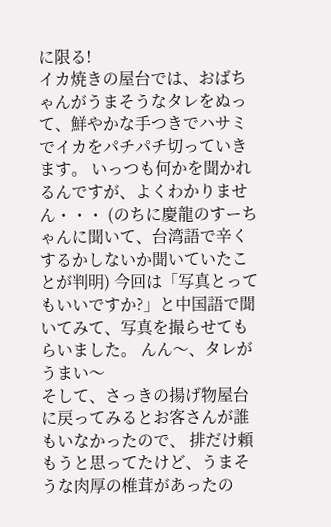に限る!
イカ焼きの屋台では、おばちゃんがうまそうなタレをぬって、鮮やかな手つきでハサミでイカをパチパチ切っていきます。 いっつも何かを聞かれるんですが、よくわかりません・・・ (のちに慶龍のすーちゃんに聞いて、台湾語で辛くするかしないか聞いていたことが判明) 今回は「写真とってもいいですか?」と中国語で聞いてみて、写真を撮らせてもらいました。 んん〜、タレがうまい〜
そして、さっきの揚げ物屋台に戻ってみるとお客さんが誰もいなかったので、 排だけ頼もうと思ってたけど、うまそうな肉厚の椎茸があったの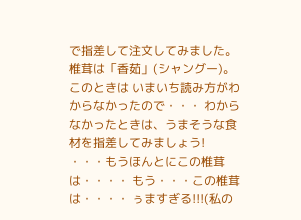で指差して注文してみました。 椎茸は「香茹」(シャングー)。 このときは いまいち読み方がわからなかったので・・・ わからなかったときは、うまそうな食材を指差してみましょう! ・・・もうほんとにこの椎茸は・・・・ もう・・・この椎茸は・・・・ ぅますぎる!!!(私の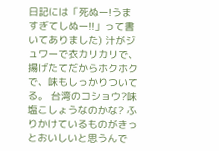日記には「死ぬー!うますぎてしぬー!!」って書いてありました) 汁がジュワーで衣カリカリで、揚げたてだからホクホクで、味もしっかりついてる。 台湾のコショウ?味塩こしょうなのかな? ふりかけているものがきっとおいしいと思うんで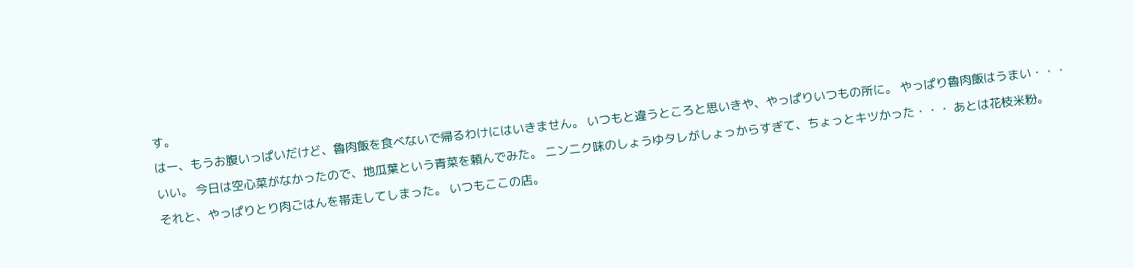す。
はー、もうお腹いっぱいだけど、魯肉飯を食べないで帰るわけにはいきません。 いつもと違うところと思いきや、やっぱりいつもの所に。 やっぱり魯肉飯はうまい・・・いい。 今日は空心菜がなかったので、地瓜葉という青菜を頼んでみた。 ニンニク味のしょうゆタレがしょっからすぎて、ちょっとキツかった・・・ あとは花枝米粉。
それと、やっぱりとり肉ごはんを帯走してしまった。 いつもここの店。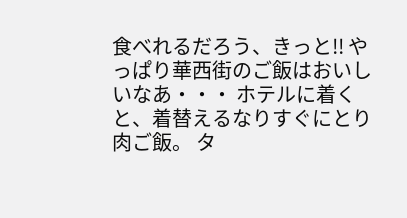食べれるだろう、きっと!! やっぱり華西街のご飯はおいしいなあ・・・ ホテルに着くと、着替えるなりすぐにとり肉ご飯。 タ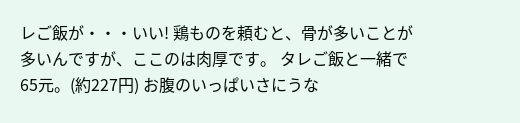レご飯が・・・いい! 鶏ものを頼むと、骨が多いことが多いんですが、ここのは肉厚です。 タレご飯と一緒で65元。(約227円) お腹のいっぱいさにうな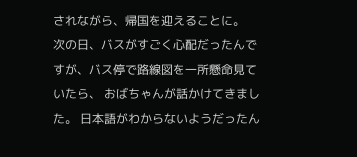されながら、帰国を迎えることに。
次の日、バスがすごく心配だったんですが、バス停で路線図を一所懸命見ていたら、 おばちゃんが話かけてきました。 日本語がわからないようだったん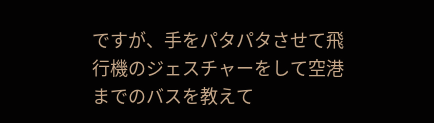ですが、手をパタパタさせて飛行機のジェスチャーをして空港までのバスを教えて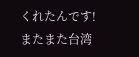くれたんです! またまた台湾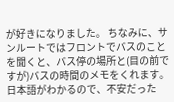が好きになりました。 ちなみに、サンルートではフロントでバスのことを聞くと、バス停の場所と(目の前ですが)バスの時間のメモをくれます。 日本語がわかるので、不安だった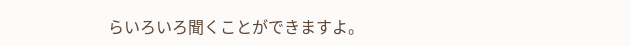らいろいろ聞くことができますよ。